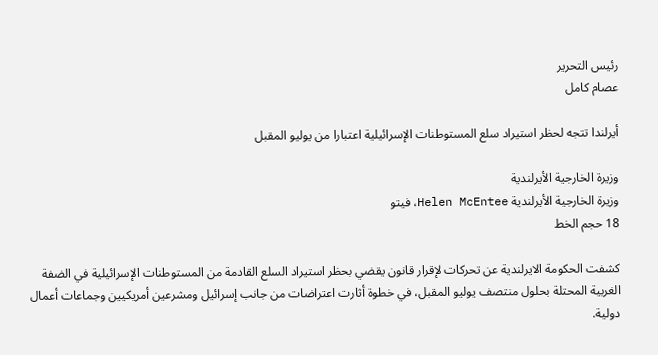رئيس التحرير
عصام كامل

أيرلندا تتجه لحظر استيراد سلع المستوطنات الإسرائيلية اعتبارا من يوليو المقبل

وزيرة الخارجية الأيرلندية
وزيرة الخارجية الأيرلندية Helen McEntee، فيتو
18 حجم الخط

كشفت الحكومة الايرلندية عن تحركات لإقرار قانون يقضي بحظر استيراد السلع القادمة من المستوطنات الإسرائيلية في الضفة الغربية المحتلة بحلول منتصف يوليو المقبل، في خطوة أثارت اعتراضات من جانب إسرائيل ومشرعين أمريكيين وجماعات أعمال دولية.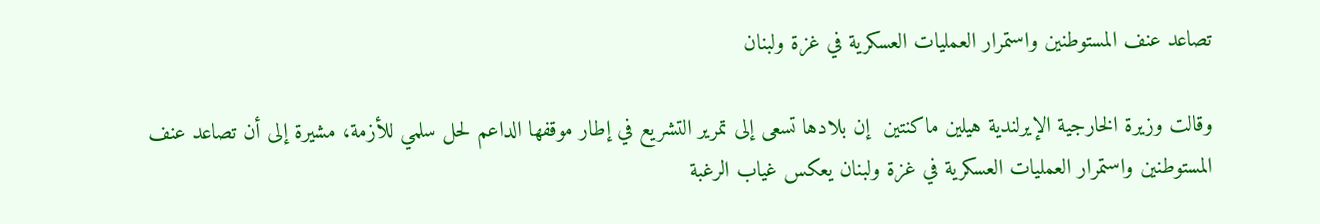تصاعد عنف المستوطنين واستمرار العمليات العسكرية في غزة ولبنان

وقالت وزيرة الخارجية الإيرلندية هيلين ماكنتين  إن بلادها تسعى إلى تمرير التشريع في إطار موقفها الداعم لحل سلمي للأزمة، مشيرة إلى أن تصاعد عنف المستوطنين واستمرار العمليات العسكرية في غزة ولبنان يعكس غياب الرغبة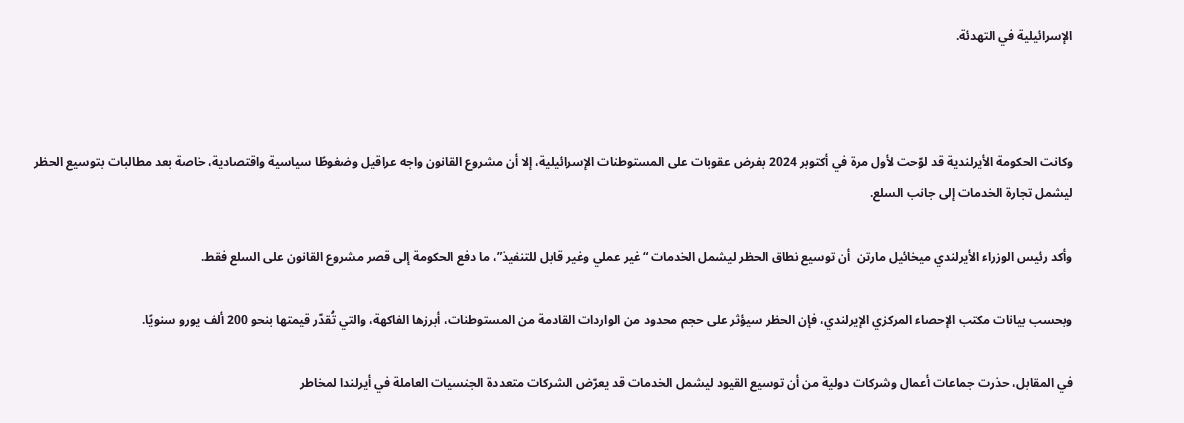الإسرائيلية في التهدئة.



وكانت الحكومة الأيرلندية قد لوّحت لأول مرة في أكتوبر 2024 بفرض عقوبات على المستوطنات الإسرائيلية، إلا أن مشروع القانون واجه عراقيل وضغوطًا سياسية واقتصادية، خاصة بعد مطالبات بتوسيع الحظر ليشمل تجارة الخدمات إلى جانب السلع.

وأكد رئيس الوزراء الأيرلندي ميخائيل مارتن  أن توسيع نطاق الحظر ليشمل الخدمات “غير عملي وغير قابل للتنفيذ”، ما دفع الحكومة إلى قصر مشروع القانون على السلع فقط.

وبحسب بيانات مكتب الإحصاء المركزي الإيرلندي، فإن الحظر سيؤثر على حجم محدود من الواردات القادمة من المستوطنات، أبرزها الفاكهة، والتي تُقدّر قيمتها بنحو 200 ألف يورو سنويًا.

في المقابل، حذرت جماعات أعمال وشركات دولية من أن توسيع القيود ليشمل الخدمات قد يعرّض الشركات متعددة الجنسيات العاملة في أيرلندا لمخاطر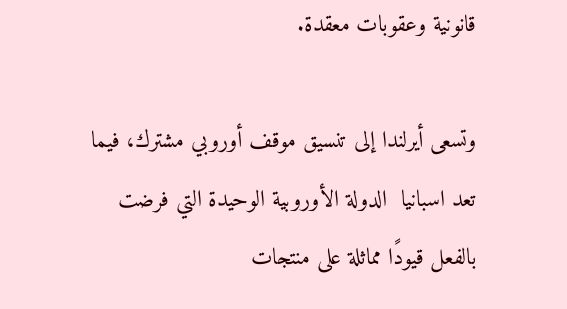قانونية وعقوبات معقدة.

وتسعى أيرلندا إلى تنسيق موقف أوروبي مشترك، فيما تعد اسبانيا  الدولة الأوروبية الوحيدة التي فرضت بالفعل قيودًا مماثلة على منتجات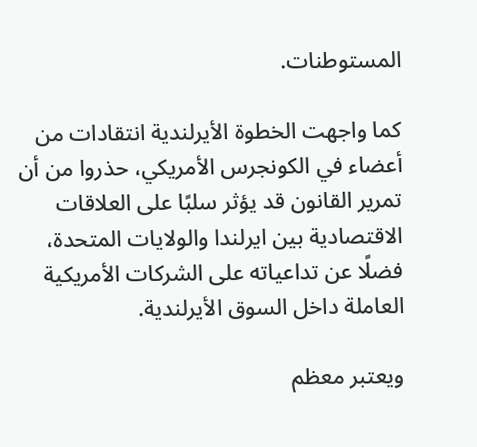المستوطنات.

كما واجهت الخطوة الأيرلندية انتقادات من أعضاء في الكونجرس الأمريكي، حذروا من أن تمرير القانون قد يؤثر سلبًا على العلاقات الاقتصادية بين ايرلندا والولايات المتحدة، فضلًا عن تداعياته على الشركات الأمريكية العاملة داخل السوق الأيرلندية.

ويعتبر معظم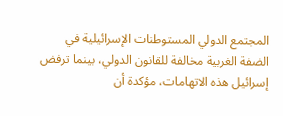المجتمع الدولي المستوطنات الإسرائيلية في الضفة الغربية مخالفة للقانون الدولي، بينما ترفض إسرائيل هذه الاتهامات، مؤكدة أن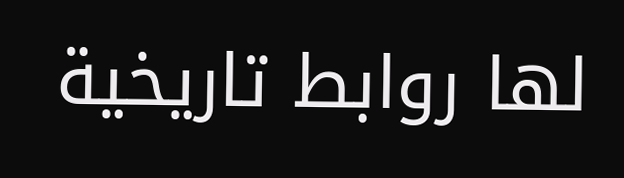لها روابط تاريخية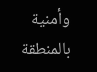وأمنية بالمنطقة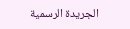الجريدة الرسمية